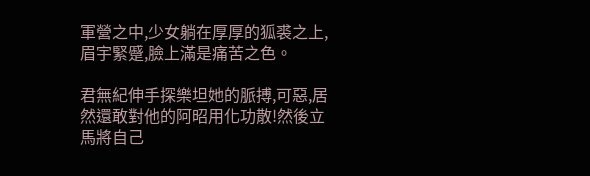軍營之中,少女躺在厚厚的狐裘之上,眉宇緊蹙,臉上滿是痛苦之色。

君無紀伸手探樂坦她的脈搏,可惡,居然還敢對他的阿昭用化功散!然後立馬將自己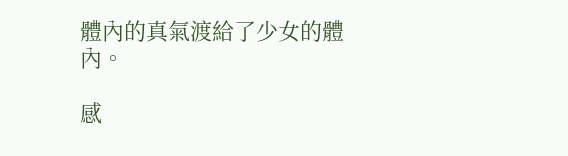體內的真氣渡給了少女的體內。

感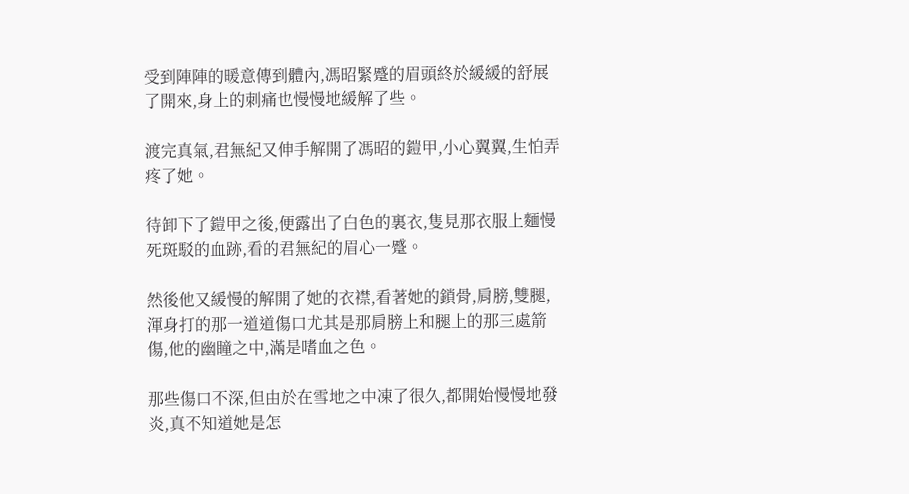受到陣陣的暖意傳到體內,馮昭緊蹙的眉頭終於緩緩的舒展了開來,身上的刺痛也慢慢地緩解了些。

渡完真氣,君無紀又伸手解開了馮昭的鎧甲,小心翼翼,生怕弄疼了她。

待卸下了鎧甲之後,便露出了白色的裏衣,隻見那衣服上麵慢死斑駁的血跡,看的君無紀的眉心一蹙。

然後他又緩慢的解開了她的衣襟,看著她的鎖骨,肩膀,雙腿,渾身打的那一道道傷口尤其是那肩膀上和腿上的那三處箭傷,他的幽瞳之中,滿是嗜血之色。

那些傷口不深,但由於在雪地之中凍了很久,都開始慢慢地發炎,真不知道她是怎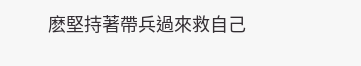麽堅持著帶兵過來救自己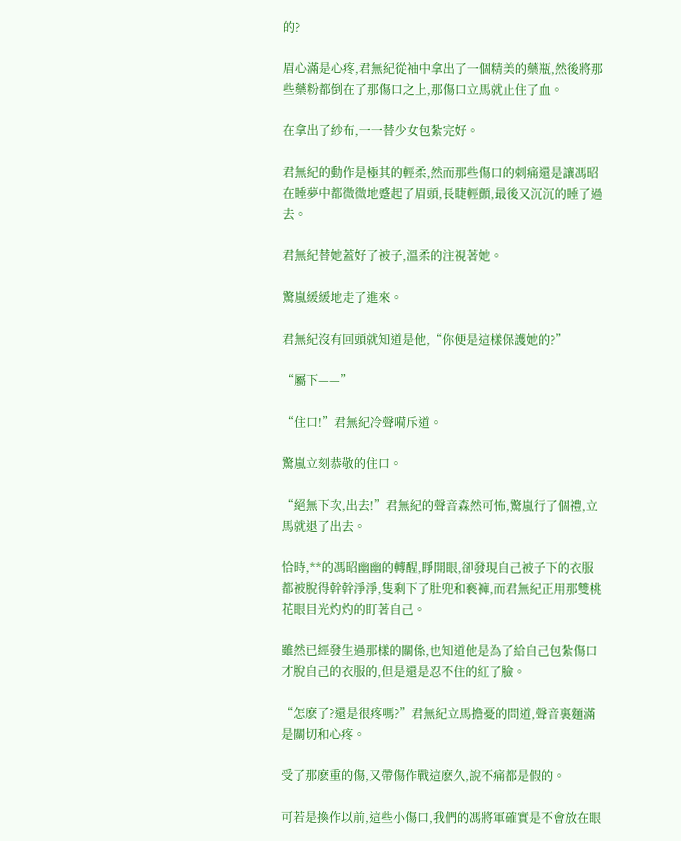的?

眉心滿是心疼,君無紀從袖中拿出了一個精美的藥瓶,然後將那些藥粉都倒在了那傷口之上,那傷口立馬就止住了血。

在拿出了紗布,一一替少女包紮完好。

君無紀的動作是極其的輕柔,然而那些傷口的刺痛還是讓馮昭在睡夢中都微微地蹙起了眉頭,長睫輕顫,最後又沉沉的睡了過去。

君無紀替她蓋好了被子,溫柔的注視著她。

驚嵐緩緩地走了進來。

君無紀沒有回頭就知道是他,“你便是這樣保護她的?”

“屬下——”

“住口!”君無紀冷聲嗬斥道。

驚嵐立刻恭敬的住口。

“絕無下次,出去!”君無紀的聲音森然可怖,驚嵐行了個禮,立馬就退了出去。

恰時,**的馮昭幽幽的轉醒,睜開眼,卻發現自己被子下的衣服都被脫得幹幹淨淨,隻剩下了肚兜和褻褲,而君無紀正用那雙桃花眼目光灼灼的盯著自己。

雖然已經發生過那樣的關係,也知道他是為了給自己包紮傷口才脫自己的衣服的,但是還是忍不住的紅了臉。

“怎麽了?還是很疼嗎?”君無紀立馬擔憂的問道,聲音裏麵滿是關切和心疼。

受了那麽重的傷,又帶傷作戰這麽久,說不痛都是假的。

可若是換作以前,這些小傷口,我們的馮將軍確實是不會放在眼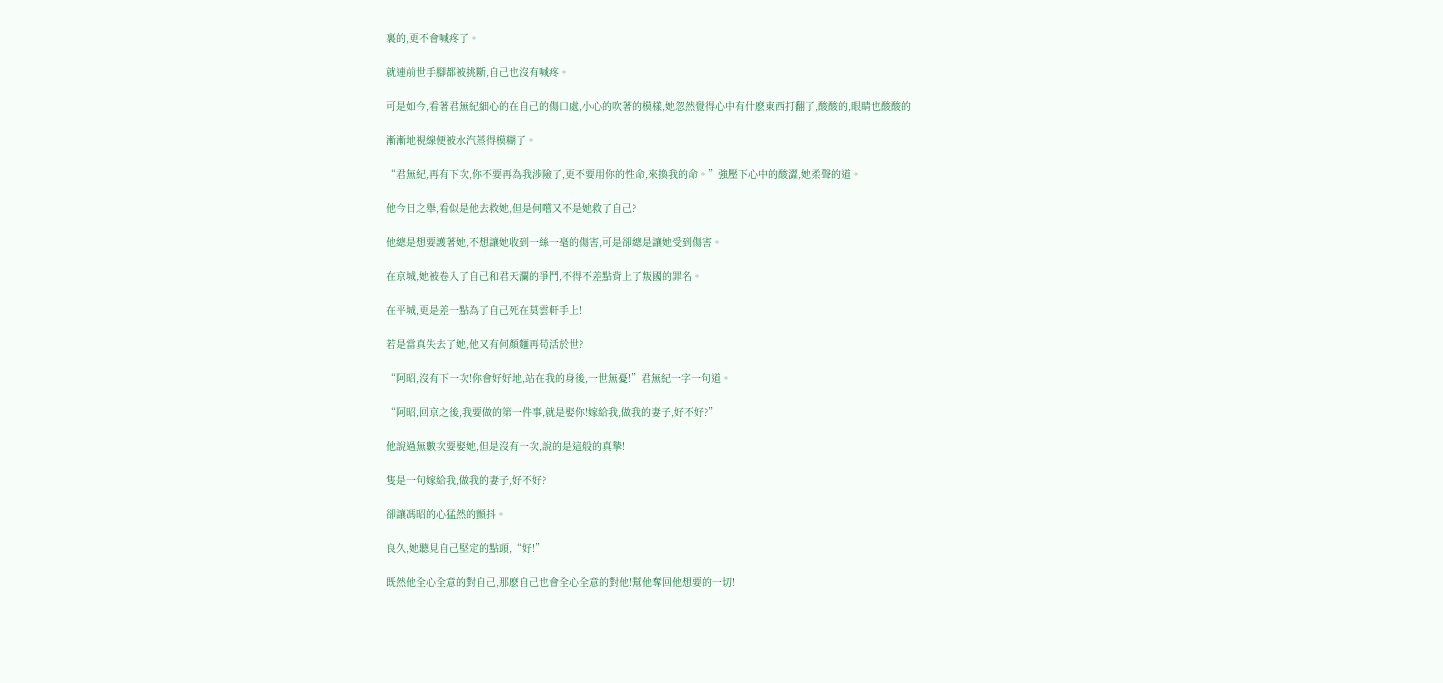裏的,更不會喊疼了。

就連前世手腳都被挑斷,自己也沒有喊疼。

可是如今,看著君無紀細心的在自己的傷口處,小心的吹著的模樣,她忽然覺得心中有什麽東西打翻了,酸酸的,眼睛也酸酸的

漸漸地視線便被水汽蒸得模糊了。

“君無紀,再有下次,你不要再為我涉險了,更不要用你的性命,來換我的命。”強壓下心中的酸澀,她柔聲的道。

他今日之舉,看似是他去救她,但是何嚐又不是她救了自己?

他總是想要護著她,不想讓她收到一絲一毫的傷害,可是卻總是讓她受到傷害。

在京城,她被卷入了自己和君天瀾的爭鬥,不得不差點背上了叛國的罪名。

在平城,更是差一點為了自己死在莫雲軒手上!

若是當真失去了她,他又有何顏麵再苟活於世?

“阿昭,沒有下一次!你會好好地,站在我的身後,一世無憂!”君無紀一字一句道。

“阿昭,回京之後,我要做的第一件事,就是娶你!嫁給我,做我的妻子,好不好?”

他說過無數次要娶她,但是沒有一次,說的是這般的真摯!

隻是一句嫁給我,做我的妻子,好不好?

卻讓馮昭的心猛然的顫抖。

良久,她聽見自己堅定的點頭,“好!”

既然他全心全意的對自己,那麽自己也會全心全意的對他!幫他奪回他想要的一切!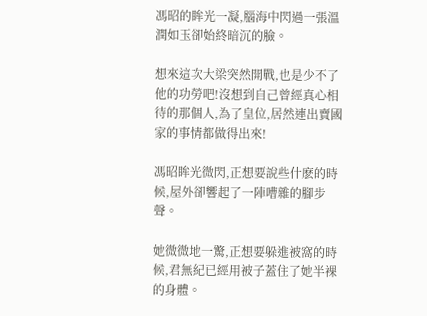馮昭的眸光一凝,腦海中閃過一張溫潤如玉卻始終暗沉的臉。

想來這次大梁突然開戰,也是少不了他的功勞吧!沒想到自己曾經真心相待的那個人,為了皇位,居然連出賣國家的事情都做得出來!

馮昭眸光微閃,正想要說些什麽的時候,屋外卻響起了一陣嘈雜的腳步聲。

她微微地一驚,正想要躲進被窩的時候,君無紀已經用被子蓋住了她半裸的身體。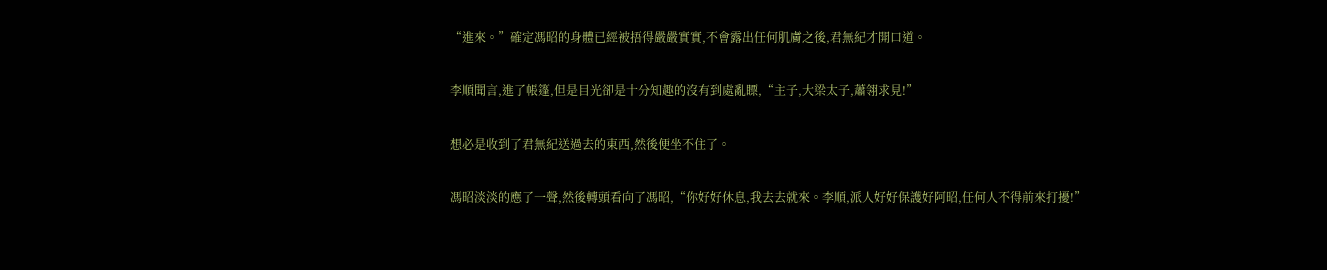“進來。”確定馮昭的身體已經被捂得嚴嚴實實,不會露出任何肌膚之後,君無紀才開口道。

李順聞言,進了帳篷,但是目光卻是十分知趣的沒有到處亂瞟,“主子,大梁太子,蕭翎求見!”

想必是收到了君無紀送過去的東西,然後便坐不住了。

馮昭淡淡的應了一聲,然後轉頭看向了馮昭,“你好好休息,我去去就來。李順,派人好好保護好阿昭,任何人不得前來打擾!”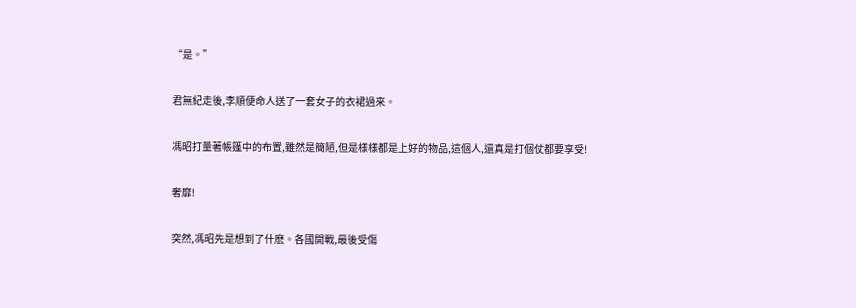“是。”

君無紀走後,李順便命人送了一套女子的衣裙過來。

馮昭打量著帳篷中的布置,雖然是簡陋,但是樣樣都是上好的物品,這個人,還真是打個仗都要享受!

奢靡!

突然,馮昭先是想到了什麽。各國開戰,最後受傷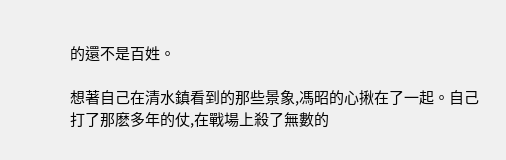的還不是百姓。

想著自己在清水鎮看到的那些景象,馮昭的心揪在了一起。自己打了那麽多年的仗,在戰場上殺了無數的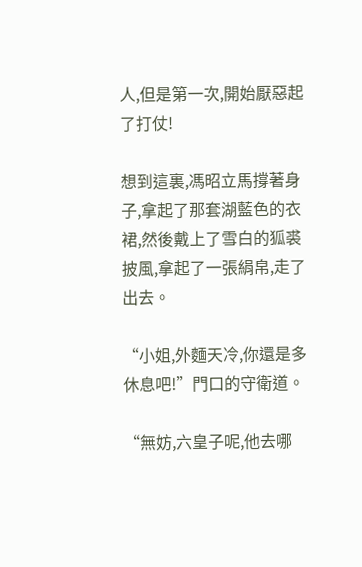人,但是第一次,開始厭惡起了打仗!

想到這裏,馮昭立馬撐著身子,拿起了那套湖藍色的衣裙,然後戴上了雪白的狐裘披風,拿起了一張絹帛,走了出去。

“小姐,外麵天冷,你還是多休息吧!”門口的守衛道。

“無妨,六皇子呢,他去哪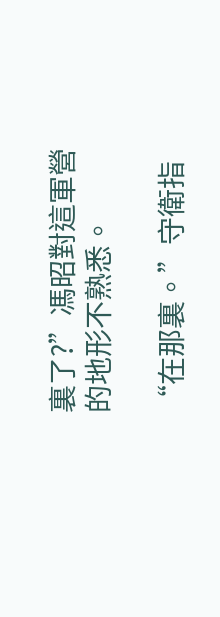裏了?”馮昭對這軍營的地形不熟悉。

“在那裏。”守衛指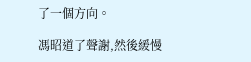了一個方向。

馮昭道了聲謝,然後緩慢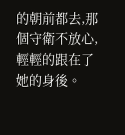的朝前都去,那個守衛不放心,輕輕的跟在了她的身後。